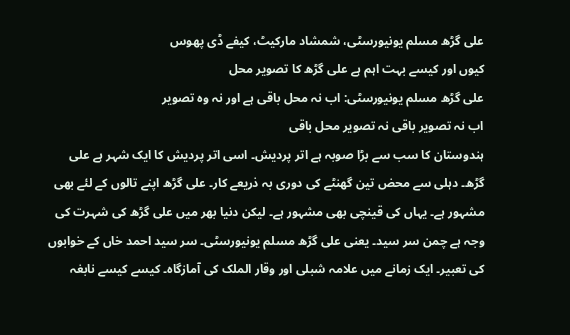علی گڑھ مسلم یونیورسٹی، شمشاد مارکیٹ، کیفے ڈی پھوس
کیوں اور کیسے بہت اہم ہے علی گڑھ کا تصویر محل
علی گڑھ مسلم یونیورسٹی: اب نہ محل باقی ہے اور نہ وہ تصویر
اب نہ تصویر باقی نہ تصویر محل باقی
ہندوستان کا سب سے بڑا صوبہ ہے اتر پردیش۔ اسی اتر پردیش کا ایک شہر ہے علی گڑھ۔ دہلی سے محض تین گھنٹے کی دوری بہ ذریعے کار۔ علی گڑھ اپنے تالوں کے لئے بھی مشہور ہے۔ یہاں کی قینچی بھی مشہور ہے۔ لیکن دنیا بھر میں علی گڑھ کی شہرت کی وجہ ہے چمن سر سید۔ یعنی علی گڑھ مسلم یونیورسٹی۔ سر سید احمد خاں کے خوابوں کی تعبیر۔ ایک زمانے میں علامہ شبلی اور وقار الملک کی آمازگاہ۔ کیسے کیسے نابغہ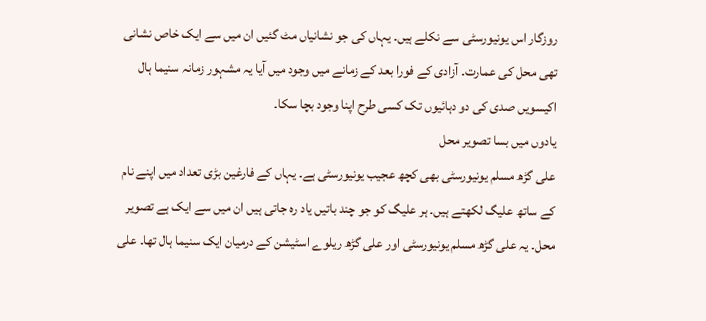روزگار اس یونیورسٹی سے نکلے ہیں۔ یہاں کی جو نشانیاں مٹ گئیں ان میں سے ایک خاص نشانی تھی محل کی عمارت۔ آزادی کے فورا بعد کے زمانے میں وجود میں آیا یہ مشہور زمانہ سنیما ہال اکیسویں صدی کی دو دہائیوں تک کسی طرح اپنا وجود بچا سکا۔
یادوں میں بسا تصویر محل
علی گڑھ مسلم یونیورسٹی بھی کچھ عجیب یونیورسٹی ہے۔ یہاں کے فارغین بڑی تعداد میں اپنے نام کے ساتھ علیگ لکھتے ہیں۔ ہر علیگ کو جو چند باتیں یاد رہ جاتی ہیں ان میں سے ایک ہے تصویر محل۔ یہ علی گڑھ مسلم یونیورسٹی اور علی گڑھ ریلوے اسٹیشن کے درمیان ایک سنیما ہال تھا۔ علی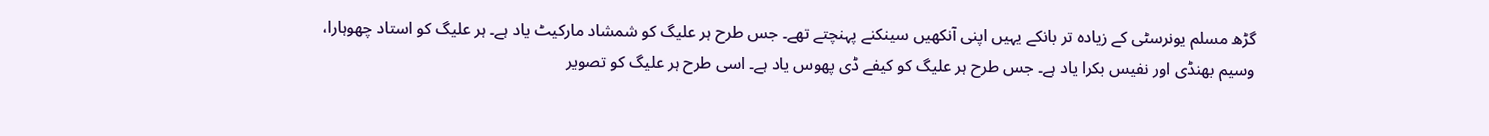گڑھ مسلم یونرسٹی کے زیادہ تر بانکے یہیں اپنی آنکھیں سینکنے پہنچتے تھے۔ جس طرح ہر علیگ کو شمشاد مارکیٹ یاد ہے۔ ہر علیگ کو استاد چھوہارا، وسیم بھنڈی اور نفیس بکرا یاد ہے۔ جس طرح ہر علیگ کو کیفے ڈی پھوس یاد ہے۔ اسی طرح ہر علیگ کو تصویر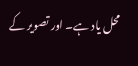محل یاد ہے۔ اور تصویر کے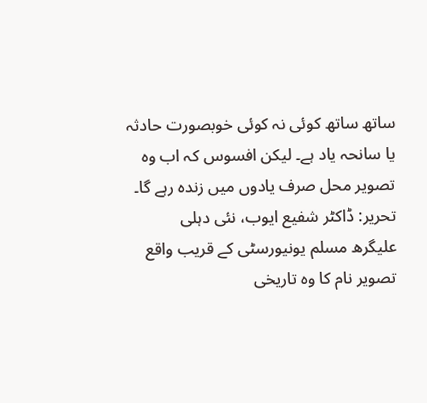ساتھ ساتھ کوئی نہ کوئی خوبصورت حادثہ یا سانحہ یاد ہے۔ لیکن افسوس کہ اب وہ تصویر محل صرف یادوں میں زندہ رہے گا۔
تحریر: ڈاکٹر شفیع ایوب، نئی دہلی
علیگرھ مسلم یونیورسٹی کے قریب واقع تصویر نام کا وہ تاریخی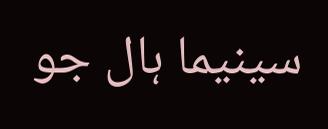سینیما ہال جو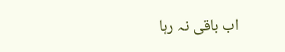اب باقی نہ رہا